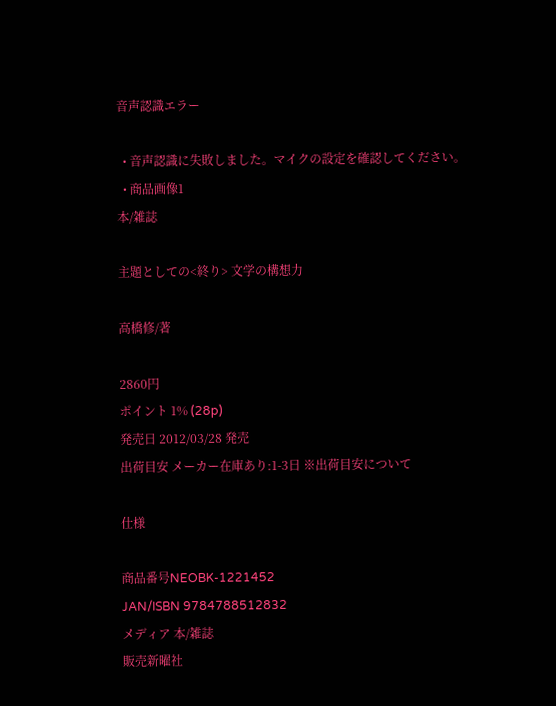音声認識エラー

  • 音声認識に失敗しました。マイクの設定を確認してください。
  • 商品画像1
本/雑誌

主題としての<終り> 文学の構想力

高橋修/著

2860円
ポイント 1% (28p)
発売日 2012/03/28 発売
出荷目安 メーカー在庫あり:1-3日 ※出荷目安について

仕様

商品番号NEOBK-1221452
JAN/ISBN 9784788512832
メディア 本/雑誌
販売新曜社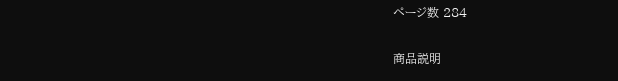ページ数 284

商品説明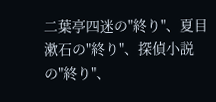二葉亭四迷の"終り"、夏目漱石の"終り"、探偵小説の"終り"、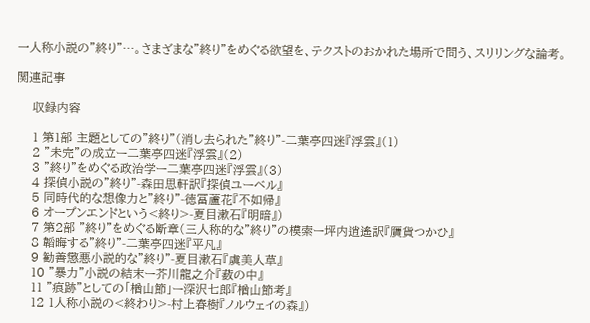一人称小説の"終り"…。さまざまな"終り"をめぐる欲望を、テクストのおかれた場所で問う、スリリングな論考。

関連記事

    収録内容

    1 第1部 主題としての"終り"(消し去られた"終り"-二葉亭四迷『浮雲』(1)
    2 "未完"の成立ー二葉亭四迷『浮雲』(2)
    3 "終り"をめぐる政治学ー二葉亭四迷『浮雲』(3)
    4 探偵小説の"終り"-森田思軒訳『探偵ユーベル』
    5 同時代的な想像力と"終り"-徳冨蘆花『不如帰』
    6 オープンエンドという<終り>-夏目漱石『明暗』)
    7 第2部 "終り"をめぐる断章(三人称的な"終り"の模索ー坪内逍遙訳『贋貨つかひ』
    8 韜晦する"終り"-二葉亭四迷『平凡』
    9 勧善懲悪小説的な"終り"-夏目漱石『虞美人草』
    10 "暴力"小説の結末ー芥川龍之介『薮の中』
    11 "痕跡"としての「楢山節」ー深沢七郎『楢山節考』
    12 1人称小説の<終わり>-村上春樹『ノルウェイの森』)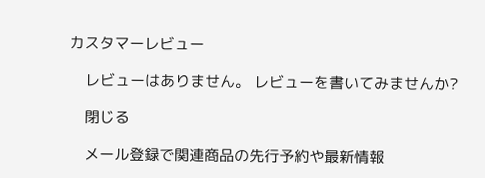カスタマーレビュー

    レビューはありません。 レビューを書いてみませんか?

    閉じる

    メール登録で関連商品の先行予約や最新情報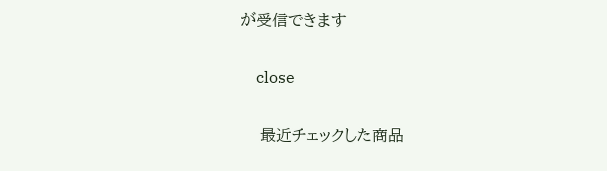が受信できます

    close

    最近チェックした商品